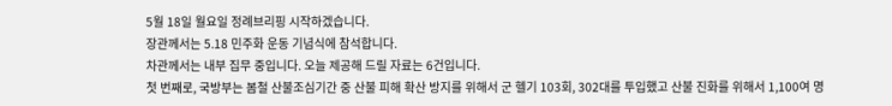5월 18일 월요일 정례브리핑 시작하겠습니다.
장관께서는 5.18 민주화 운동 기념식에 참석합니다.
차관께서는 내부 집무 중입니다. 오늘 제공해 드릴 자료는 6건입니다.
첫 번째로, 국방부는 봄철 산불조심기간 중 산불 피해 확산 방지를 위해서 군 헬기 103회, 302대를 투입했고 산불 진화를 위해서 1,100여 명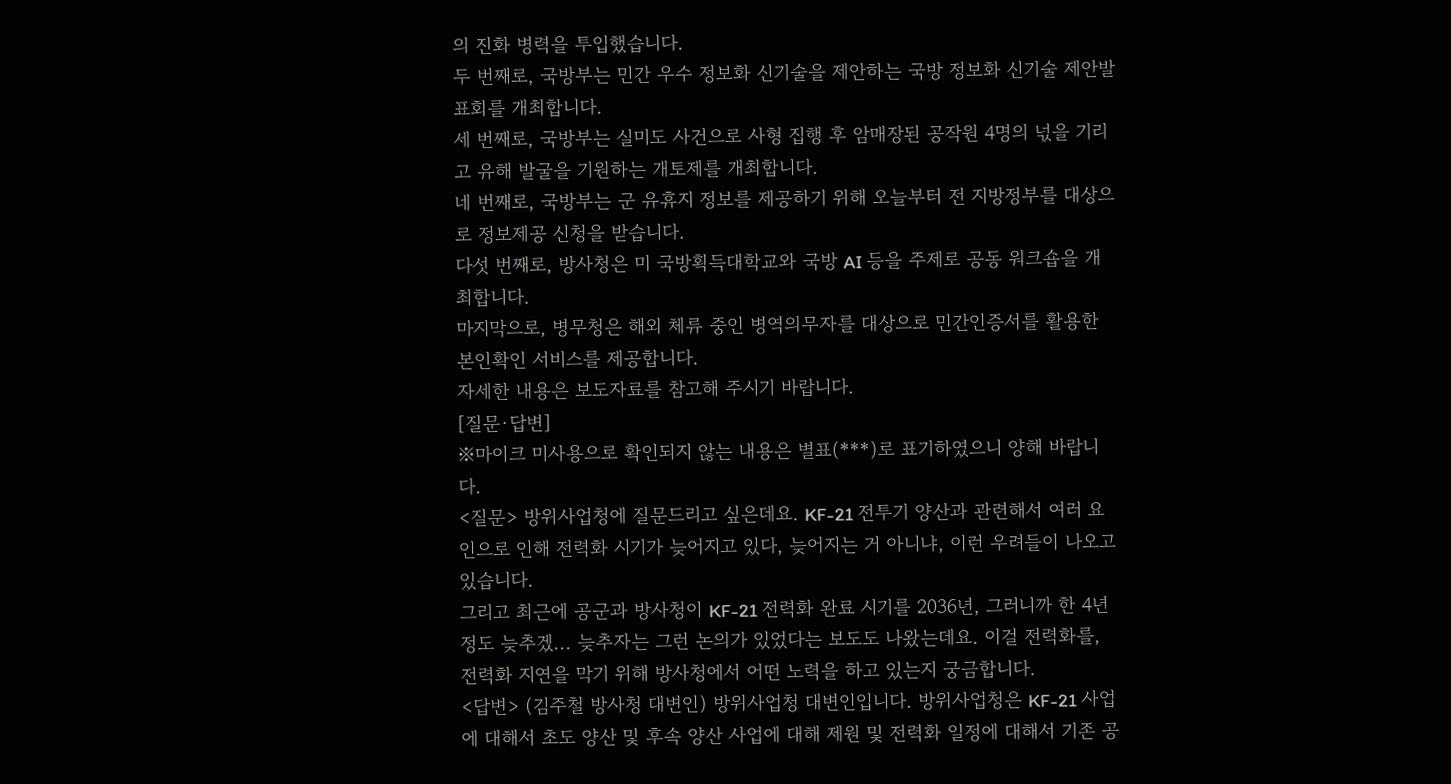의 진화 병력을 투입했습니다.
두 번째로, 국방부는 민간 우수 정보화 신기술을 제안하는 국방 정보화 신기술 제안발표회를 개최합니다.
세 번째로, 국방부는 실미도 사건으로 사형 집행 후 암매장된 공작원 4명의 넋을 기리고 유해 발굴을 기원하는 개토제를 개최합니다.
네 번째로, 국방부는 군 유휴지 정보를 제공하기 위해 오늘부터 전 지방정부를 대상으로 정보제공 신청을 받습니다.
다섯 번째로, 방사청은 미 국방획득대학교와 국방 AI 등을 주제로 공동 워크숍을 개최합니다.
마지막으로, 병무청은 해외 체류 중인 병역의무자를 대상으로 민간인증서를 활용한 본인확인 서비스를 제공합니다.
자세한 내용은 보도자료를 참고해 주시기 바랍니다.
[질문·답변]
※마이크 미사용으로 확인되지 않는 내용은 별표(***)로 표기하였으니 양해 바랍니다.
<질문> 방위사업청에 질문드리고 싶은데요. KF-21 전투기 양산과 관련해서 여러 요인으로 인해 전력화 시기가 늦어지고 있다, 늦어지는 거 아니냐, 이런 우려들이 나오고 있습니다.
그리고 최근에 공군과 방사청이 KF-21 전력화 완료 시기를 2036년, 그러니까 한 4년 정도 늦추겠... 늦추자는 그런 논의가 있었다는 보도도 나왔는데요. 이걸 전력화를, 전력화 지연을 막기 위해 방사청에서 어떤 노력을 하고 있는지 궁금합니다.
<답변> (김주철 방사청 대변인) 방위사업청 대변인입니다. 방위사업청은 KF-21 사업에 대해서 초도 양산 및 후속 양산 사업에 대해 제원 및 전력화 일정에 대해서 기존 공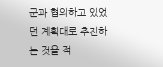군과 협의하고 있었던 계획대로 추진하는 것을 적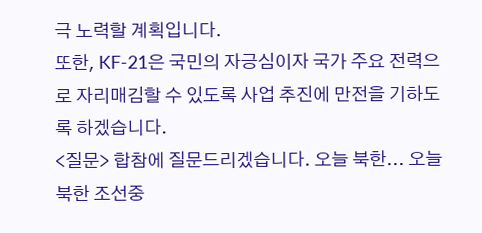극 노력할 계획입니다.
또한, KF-21은 국민의 자긍심이자 국가 주요 전력으로 자리매김할 수 있도록 사업 추진에 만전을 기하도록 하겠습니다.
<질문> 합참에 질문드리겠습니다. 오늘 북한... 오늘 북한 조선중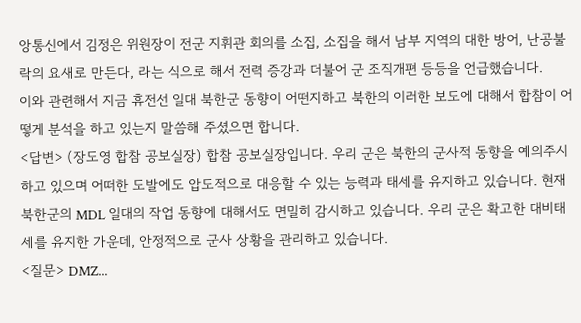앙통신에서 김정은 위원장이 전군 지휘관 회의를 소집, 소집을 해서 남부 지역의 대한 방어, 난공불락의 요새로 만든다, 라는 식으로 해서 전력 증강과 더불어 군 조직개편 등등을 언급했습니다.
이와 관련해서 지금 휴전선 일대 북한군 동향이 어떤지하고 북한의 이러한 보도에 대해서 합참이 어떻게 분석을 하고 있는지 말씀해 주셨으면 합니다.
<답변> (장도영 합참 공보실장) 합참 공보실장입니다. 우리 군은 북한의 군사적 동향을 예의주시하고 있으며 어떠한 도발에도 압도적으로 대응할 수 있는 능력과 태세를 유지하고 있습니다. 현재 북한군의 MDL 일대의 작업 동향에 대해서도 면밀히 감시하고 있습니다. 우리 군은 확고한 대비태세를 유지한 가운데, 안정적으로 군사 상황을 관리하고 있습니다.
<질문> DMZ...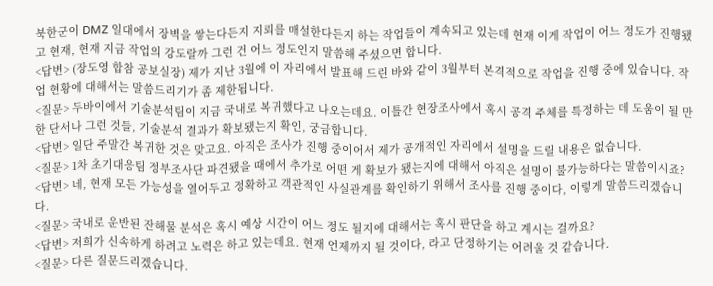북한군이 DMZ 일대에서 장벽을 쌓는다든지 지뢰를 매설한다든지 하는 작업들이 계속되고 있는데 현재 이게 작업이 어느 정도가 진행됐고 현재, 현재 지금 작업의 강도랄까 그런 건 어느 정도인지 말씀해 주셨으면 합니다.
<답변> (장도영 합참 공보실장) 제가 지난 3월에 이 자리에서 발표해 드린 바와 같이 3월부터 본격적으로 작업을 진행 중에 있습니다. 작업 현황에 대해서는 말씀드리기가 좀 제한됩니다.
<질문> 두바이에서 기술분석팀이 지금 국내로 복귀했다고 나오는데요. 이틀간 현장조사에서 혹시 공격 주체를 특정하는 데 도움이 될 만한 단서나 그런 것들, 기술분석 결과가 확보됐는지 확인, 궁금합니다.
<답변> 일단 주말간 복귀한 것은 맞고요. 아직은 조사가 진행 중이어서 제가 공개적인 자리에서 설명을 드릴 내용은 없습니다.
<질문> 1차 초기대응팀 정부조사단 파견됐을 때에서 추가로 어떤 게 확보가 됐는지에 대해서 아직은 설명이 불가능하다는 말씀이시죠?
<답변> 네, 현재 모든 가능성을 열어두고 정확하고 객관적인 사실관계를 확인하기 위해서 조사를 진행 중이다, 이렇게 말씀드리겠습니다.
<질문> 국내로 운반된 잔해물 분석은 혹시 예상 시간이 어느 정도 될지에 대해서는 혹시 판단을 하고 계시는 걸까요?
<답변> 저희가 신속하게 하려고 노력은 하고 있는데요. 현재 언제까지 될 것이다, 라고 단정하기는 어려울 것 같습니다.
<질문> 다른 질문드리겠습니다.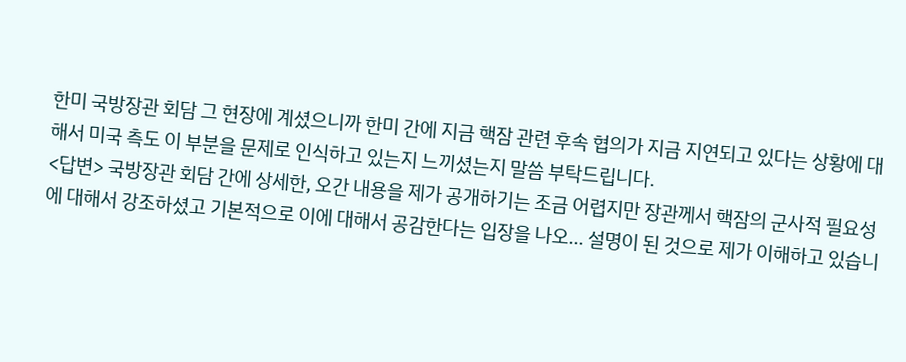한미 국방장관 회담 그 현장에 계셨으니까 한미 간에 지금 핵잠 관련 후속 협의가 지금 지연되고 있다는 상황에 대해서 미국 측도 이 부분을 문제로 인식하고 있는지 느끼셨는지 말씀 부탁드립니다.
<답변> 국방장관 회담 간에 상세한, 오간 내용을 제가 공개하기는 조금 어렵지만 장관께서 핵잠의 군사적 필요성에 대해서 강조하셨고 기본적으로 이에 대해서 공감한다는 입장을 나오... 설명이 된 것으로 제가 이해하고 있습니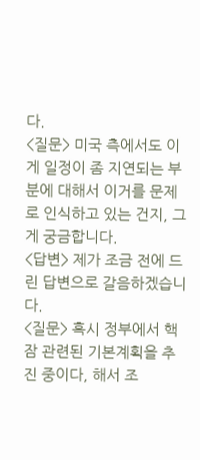다.
<질문> 미국 측에서도 이게 일정이 좀 지연되는 부분에 대해서 이거를 문제로 인식하고 있는 건지, 그게 궁금합니다.
<답변> 제가 조금 전에 드린 답변으로 갈음하겠습니다.
<질문> 혹시 정부에서 핵잠 관련된 기본계획을 추진 중이다, 해서 조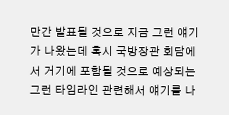만간 발표될 것으로 지금 그런 얘기가 나왔는데 혹시 국방장관 회담에서 거기에 포함될 것으로 예상되는 그런 타임라인 관련해서 얘기를 나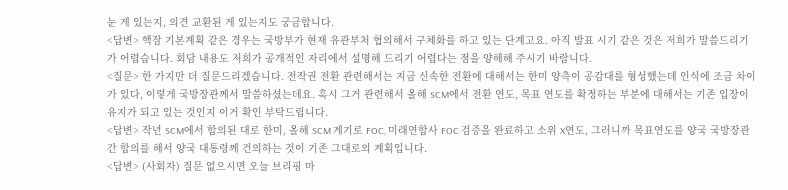눈 게 있는지, 의견 교환된 게 있는지도 궁금합니다.
<답변> 핵잠 기본계획 같은 경우는 국방부가 현재 유관부처 협의해서 구체화를 하고 있는 단계고요. 아직 발표 시기 같은 것은 저희가 말씀드리기가 어렵습니다. 회담 내용도 저희가 공개적인 자리에서 설명해 드리기 어렵다는 점을 양해해 주시기 바랍니다.
<질문> 한 가지만 더 질문드리겠습니다. 전작권 전환 관련해서는 지금 신속한 전환에 대해서는 한미 양측이 공감대를 형성했는데 인식에 조금 차이가 있다, 이렇게 국방장관께서 말씀하셨는데요. 혹시 그거 관련해서 올해 SCM에서 전환 연도, 목표 연도를 확정하는 부분에 대해서는 기존 입장이 유지가 되고 있는 것인지 이거 확인 부탁드립니다.
<답변> 작년 SCM에서 합의된 대로 한미, 올해 SCM 계기로 FOC, 미래연합사 FOC 검증을 완료하고 소위 X연도, 그러니까 목표연도를 양국 국방장관 간 합의를 해서 양국 대통령께 건의하는 것이 기존 그대로의 계획입니다.
<답변> (사회자) 질문 없으시면 오늘 브리핑 마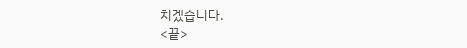치겠습니다.
<끝>